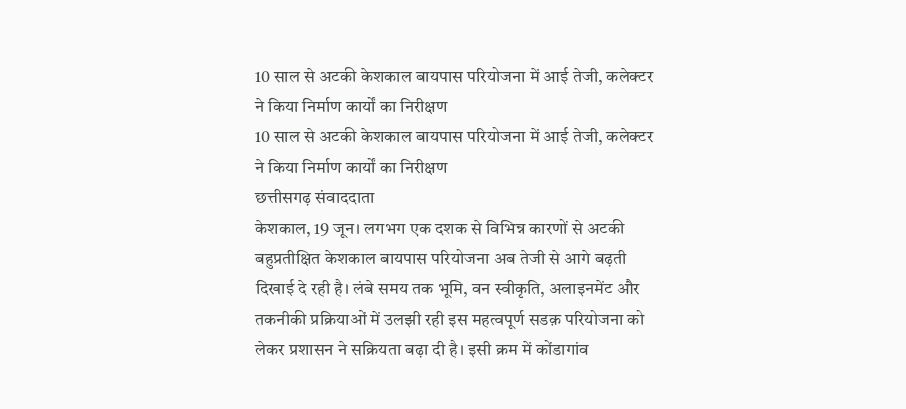10 साल से अटकी केशकाल बायपास परियोजना में आई तेजी, कलेक्टर ने किया निर्माण कार्यों का निरीक्षण
10 साल से अटकी केशकाल बायपास परियोजना में आई तेजी, कलेक्टर ने किया निर्माण कार्यों का निरीक्षण
छत्तीसगढ़ संवाददाता
केशकाल, 19 जून। लगभग एक दशक से विभिन्न कारणों से अटकी बहुप्रतीक्षित केशकाल बायपास परियोजना अब तेजी से आगे बढ़ती दिखाई दे रही है। लंबे समय तक भूमि, वन स्वीकृति, अलाइनमेंट और तकनीकी प्रक्रियाओं में उलझी रही इस महत्वपूर्ण सडक़ परियोजना को लेकर प्रशासन ने सक्रियता बढ़ा दी है। इसी क्रम में कोंडागांव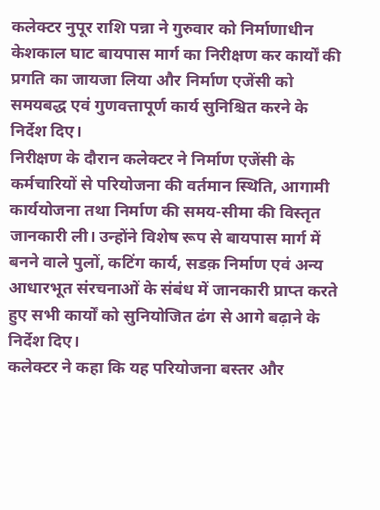कलेक्टर नुपूर राशि पन्ना ने गुरुवार को निर्माणाधीन केशकाल घाट बायपास मार्ग का निरीक्षण कर कार्यों की प्रगति का जायजा लिया और निर्माण एजेंसी को समयबद्ध एवं गुणवत्तापूर्ण कार्य सुनिश्चित करने के निर्देश दिए।
निरीक्षण के दौरान कलेक्टर ने निर्माण एजेंसी के कर्मचारियों से परियोजना की वर्तमान स्थिति, आगामी कार्ययोजना तथा निर्माण की समय-सीमा की विस्तृत जानकारी ली। उन्होंने विशेष रूप से बायपास मार्ग में बनने वाले पुलों, कटिंग कार्य, सडक़ निर्माण एवं अन्य आधारभूत संरचनाओं के संबंध में जानकारी प्राप्त करते हुए सभी कार्यों को सुनियोजित ढंग से आगे बढ़ाने के निर्देश दिए।
कलेक्टर ने कहा कि यह परियोजना बस्तर और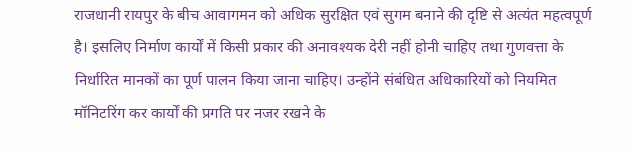राजधानी रायपुर के बीच आवागमन को अधिक सुरक्षित एवं सुगम बनाने की दृष्टि से अत्यंत महत्वपूर्ण है। इसलिए निर्माण कार्यों में किसी प्रकार की अनावश्यक देरी नहीं होनी चाहिए तथा गुणवत्ता के निर्धारित मानकों का पूर्ण पालन किया जाना चाहिए। उन्होंने संबंधित अधिकारियों को नियमित मॉनिटरिंग कर कार्यों की प्रगति पर नजर रखने के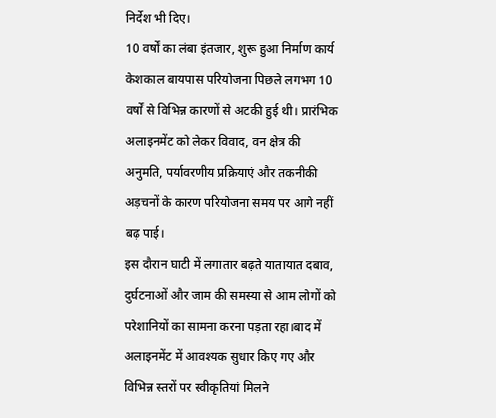निर्देश भी दिए।
10 वर्षों का लंबा इंतजार, शुरू हुआ निर्माण कार्य
केशकाल बायपास परियोजना पिछले लगभग 10 वर्षों से विभिन्न कारणों से अटकी हुई थी। प्रारंभिक अलाइनमेंट को लेकर विवाद, वन क्षेत्र की अनुमति, पर्यावरणीय प्रक्रियाएं और तकनीकी अड़चनों के कारण परियोजना समय पर आगे नहीं बढ़ पाई।
इस दौरान घाटी में लगातार बढ़ते यातायात दबाव, दुर्घटनाओं और जाम की समस्या से आम लोगों को परेशानियों का सामना करना पड़ता रहा।बाद में अलाइनमेंट में आवश्यक सुधार किए गए और विभिन्न स्तरों पर स्वीकृतियां मिलने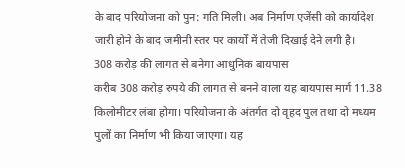के बाद परियोजना को पुन: गति मिली। अब निर्माण एजेंसी को कार्यादेश जारी होने के बाद जमीनी स्तर पर कार्यों में तेजी दिखाई देने लगी है।
308 करोड़ की लागत से बनेगा आधुनिक बायपास
करीब 308 करोड़ रुपये की लागत से बनने वाला यह बायपास मार्ग 11.38 किलोमीटर लंबा होगा। परियोजना के अंतर्गत दो वृहद पुल तथा दो मध्यम पुलों का निर्माण भी किया जाएगा। यह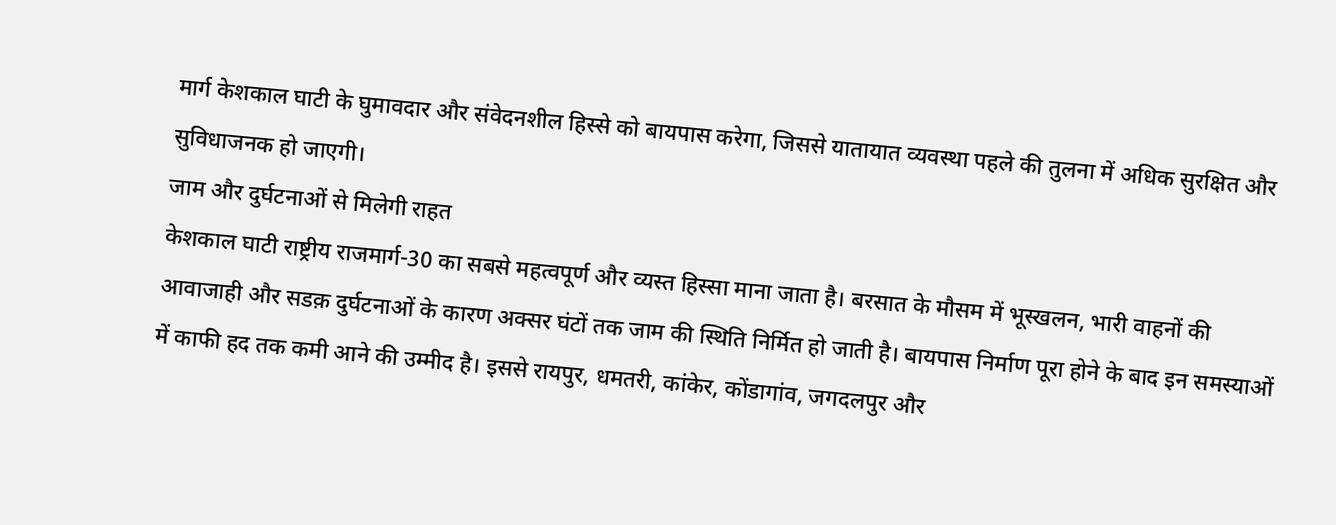मार्ग केशकाल घाटी के घुमावदार और संवेदनशील हिस्से को बायपास करेगा, जिससे यातायात व्यवस्था पहले की तुलना में अधिक सुरक्षित और सुविधाजनक हो जाएगी।
जाम और दुर्घटनाओं से मिलेगी राहत
केशकाल घाटी राष्ट्रीय राजमार्ग-30 का सबसे महत्वपूर्ण और व्यस्त हिस्सा माना जाता है। बरसात के मौसम में भूस्खलन, भारी वाहनों की आवाजाही और सडक़ दुर्घटनाओं के कारण अक्सर घंटों तक जाम की स्थिति निर्मित हो जाती है। बायपास निर्माण पूरा होने के बाद इन समस्याओं में काफी हद तक कमी आने की उम्मीद है। इससे रायपुर, धमतरी, कांकेर, कोंडागांव, जगदलपुर और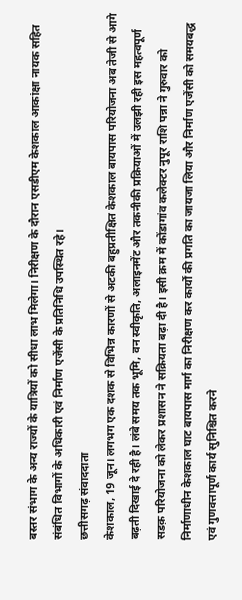बस्तर संभाग के अन्य राज्यों के यात्रियों को सीधा लाभ मिलेगा। निरीक्षण के दौरान एसडीएम केशकाल आकांक्षा नायक सहित संबंधित विभागों के अधिकारी एवं निर्माण एजेंसी के प्रतिनिधि उपस्थित रहे।
छत्तीसगढ़ संवाददाता
केशकाल, 19 जून। लगभग एक दशक से विभिन्न कारणों से अटकी बहुप्रतीक्षित केशकाल बायपास परियोजना अब तेजी से आगे बढ़ती दिखाई दे रही है। लंबे समय तक भूमि, वन स्वीकृति, अलाइनमेंट और तकनीकी प्रक्रियाओं में उलझी रही इस महत्वपूर्ण सडक़ परियोजना को लेकर प्रशासन ने सक्रियता बढ़ा दी है। इसी क्रम में कोंडागांव कलेक्टर नुपूर राशि पन्ना ने गुरुवार को निर्माणाधीन केशकाल घाट बायपास मार्ग का निरीक्षण कर कार्यों की प्रगति का जायजा लिया और निर्माण एजेंसी को समयबद्ध एवं गुणवत्तापूर्ण कार्य सुनिश्चित करने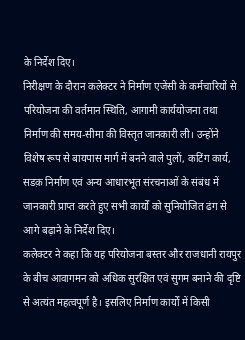के निर्देश दिए।
निरीक्षण के दौरान कलेक्टर ने निर्माण एजेंसी के कर्मचारियों से परियोजना की वर्तमान स्थिति, आगामी कार्ययोजना तथा निर्माण की समय-सीमा की विस्तृत जानकारी ली। उन्होंने विशेष रूप से बायपास मार्ग में बनने वाले पुलों, कटिंग कार्य, सडक़ निर्माण एवं अन्य आधारभूत संरचनाओं के संबंध में जानकारी प्राप्त करते हुए सभी कार्यों को सुनियोजित ढंग से आगे बढ़ाने के निर्देश दिए।
कलेक्टर ने कहा कि यह परियोजना बस्तर और राजधानी रायपुर के बीच आवागमन को अधिक सुरक्षित एवं सुगम बनाने की दृष्टि से अत्यंत महत्वपूर्ण है। इसलिए निर्माण कार्यों में किसी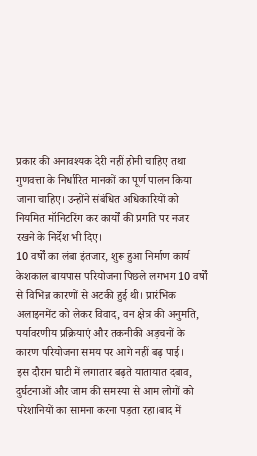प्रकार की अनावश्यक देरी नहीं होनी चाहिए तथा गुणवत्ता के निर्धारित मानकों का पूर्ण पालन किया जाना चाहिए। उन्होंने संबंधित अधिकारियों को नियमित मॉनिटरिंग कर कार्यों की प्रगति पर नजर रखने के निर्देश भी दिए।
10 वर्षों का लंबा इंतजार, शुरू हुआ निर्माण कार्य
केशकाल बायपास परियोजना पिछले लगभग 10 वर्षों से विभिन्न कारणों से अटकी हुई थी। प्रारंभिक अलाइनमेंट को लेकर विवाद, वन क्षेत्र की अनुमति, पर्यावरणीय प्रक्रियाएं और तकनीकी अड़चनों के कारण परियोजना समय पर आगे नहीं बढ़ पाई।
इस दौरान घाटी में लगातार बढ़ते यातायात दबाव, दुर्घटनाओं और जाम की समस्या से आम लोगों को परेशानियों का सामना करना पड़ता रहा।बाद में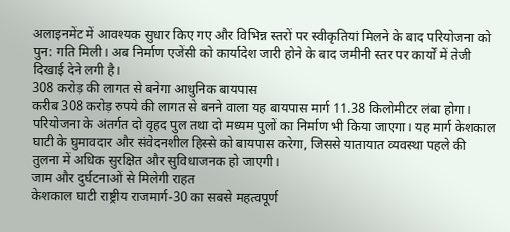अलाइनमेंट में आवश्यक सुधार किए गए और विभिन्न स्तरों पर स्वीकृतियां मिलने के बाद परियोजना को पुन: गति मिली। अब निर्माण एजेंसी को कार्यादेश जारी होने के बाद जमीनी स्तर पर कार्यों में तेजी दिखाई देने लगी है।
308 करोड़ की लागत से बनेगा आधुनिक बायपास
करीब 308 करोड़ रुपये की लागत से बनने वाला यह बायपास मार्ग 11.38 किलोमीटर लंबा होगा। परियोजना के अंतर्गत दो वृहद पुल तथा दो मध्यम पुलों का निर्माण भी किया जाएगा। यह मार्ग केशकाल घाटी के घुमावदार और संवेदनशील हिस्से को बायपास करेगा, जिससे यातायात व्यवस्था पहले की तुलना में अधिक सुरक्षित और सुविधाजनक हो जाएगी।
जाम और दुर्घटनाओं से मिलेगी राहत
केशकाल घाटी राष्ट्रीय राजमार्ग-30 का सबसे महत्वपूर्ण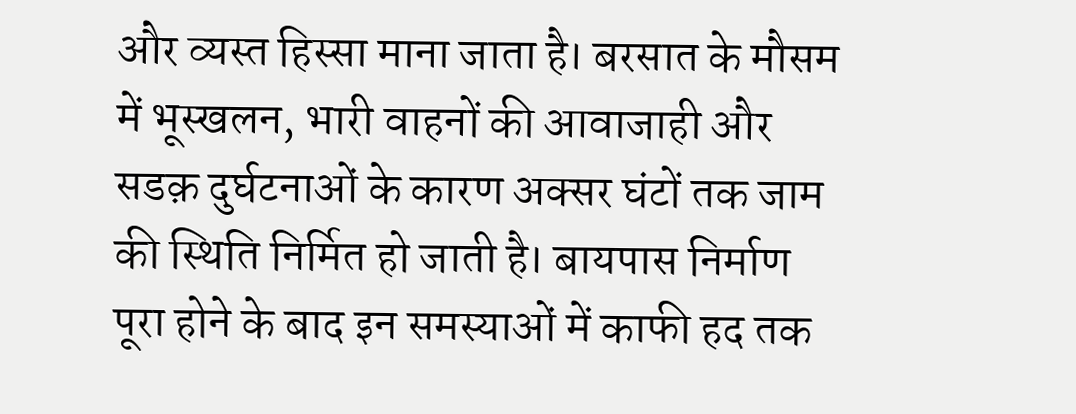और व्यस्त हिस्सा माना जाता है। बरसात के मौसम में भूस्खलन, भारी वाहनों की आवाजाही और सडक़ दुर्घटनाओं के कारण अक्सर घंटों तक जाम की स्थिति निर्मित हो जाती है। बायपास निर्माण पूरा होने के बाद इन समस्याओं में काफी हद तक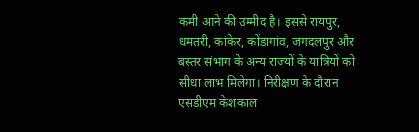कमी आने की उम्मीद है। इससे रायपुर, धमतरी, कांकेर, कोंडागांव, जगदलपुर और बस्तर संभाग के अन्य राज्यों के यात्रियों को सीधा लाभ मिलेगा। निरीक्षण के दौरान एसडीएम केशकाल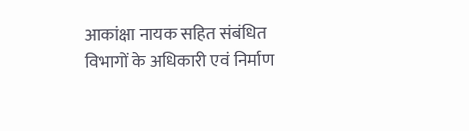आकांक्षा नायक सहित संबंधित विभागों के अधिकारी एवं निर्माण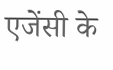एजेंसी के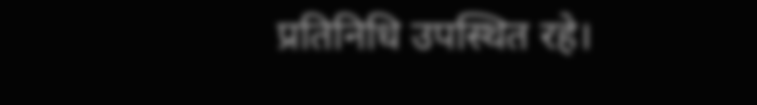प्रतिनिधि उपस्थित रहे।